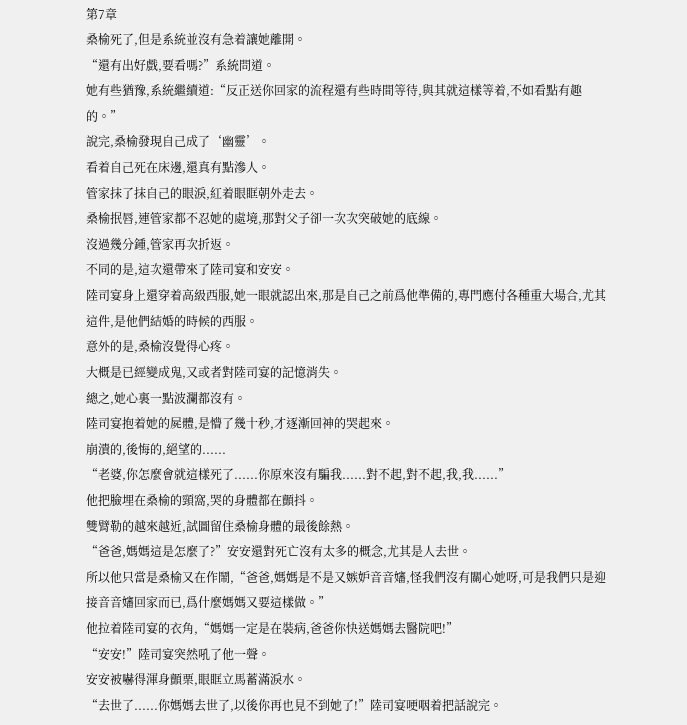第7章
桑榆死了,但是系統並沒有急着讓她離開。
“還有出好戲,要看嗎?”系統問道。
她有些猶豫,系統繼續道:“反正送你回家的流程還有些時間等待,與其就這樣等着,不如看點有趣的。”
說完,桑榆發現自己成了‘幽靈’。
看着自己死在床邊,還真有點滲人。
管家抹了抹自己的眼淚,紅着眼眶朝外走去。
桑榆抿唇,連管家都不忍她的處境,那對父子卻一次次突破她的底線。
沒過幾分鍾,管家再次折返。
不同的是,這次還帶來了陸司宴和安安。
陸司宴身上還穿着高級西服,她一眼就認出來,那是自己之前爲他準備的,專門應付各種重大場合,尤其這件,是他們結婚的時候的西服。
意外的是,桑榆沒覺得心疼。
大概是已經變成鬼,又或者對陸司宴的記憶消失。
總之,她心裏一點波瀾都沒有。
陸司宴抱着她的屍體,是懵了幾十秒,才逐漸回神的哭起來。
崩潰的,後悔的,絕望的......
“老婆,你怎麼會就這樣死了......你原來沒有騙我......對不起,對不起,我,我......”
他把臉埋在桑榆的頸窩,哭的身體都在顫抖。
雙臂勒的越來越近,試圖留住桑榆身體的最後餘熱。
“爸爸,媽媽這是怎麼了?”安安還對死亡沒有太多的概念,尤其是人去世。
所以他只當是桑榆又在作鬧,“爸爸,媽媽是不是又嫉妒音音嬸,怪我們沒有關心她呀,可是我們只是迎接音音嬸回家而已,爲什麼媽媽又要這樣做。”
他拉着陸司宴的衣角,“媽媽一定是在裝病,爸爸你快送媽媽去醫院吧!”
“安安!”陸司宴突然吼了他一聲。
安安被嚇得渾身顫栗,眼眶立馬蓄滿淚水。
“去世了......你媽媽去世了,以後你再也見不到她了!”陸司宴哽咽着把話說完。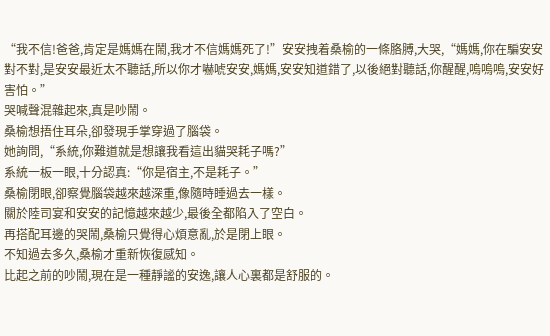“我不信!爸爸,肯定是媽媽在鬧,我才不信媽媽死了!”安安拽着桑榆的一條胳膊,大哭,“媽媽,你在騙安安對不對,是安安最近太不聽話,所以你才嚇唬安安,媽媽,安安知道錯了,以後絕對聽話,你醒醒,嗚嗚嗚,安安好害怕。”
哭喊聲混雜起來,真是吵鬧。
桑榆想捂住耳朵,卻發現手掌穿過了腦袋。
她詢問,“系統,你難道就是想讓我看這出貓哭耗子嗎?”
系統一板一眼,十分認真:“你是宿主,不是耗子。”
桑榆閉眼,卻察覺腦袋越來越深重,像隨時睡過去一樣。
關於陸司宴和安安的記憶越來越少,最後全都陷入了空白。
再搭配耳邊的哭鬧,桑榆只覺得心煩意亂,於是閉上眼。
不知過去多久,桑榆才重新恢復感知。
比起之前的吵鬧,現在是一種靜謐的安逸,讓人心裏都是舒服的。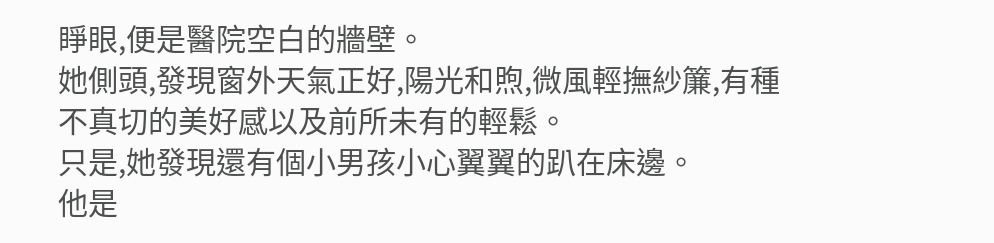睜眼,便是醫院空白的牆壁。
她側頭,發現窗外天氣正好,陽光和煦,微風輕撫紗簾,有種不真切的美好感以及前所未有的輕鬆。
只是,她發現還有個小男孩小心翼翼的趴在床邊。
他是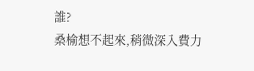誰?
桑榆想不起來,稍微深入費力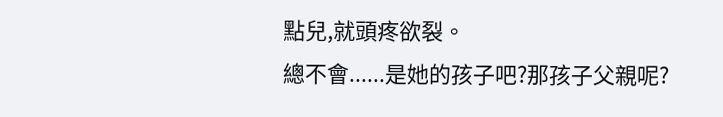點兒,就頭疼欲裂。
總不會......是她的孩子吧?那孩子父親呢?